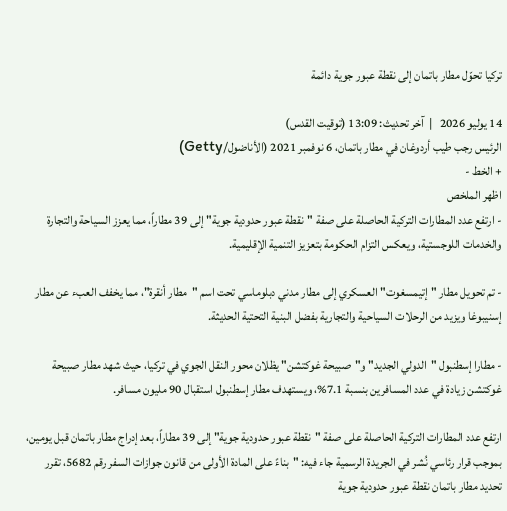تركيا تحوّل مطار باتمان إلى نقطة عبور جوية دائمة

14 يوليو 2026   |  آخر تحديث: 13:09 (توقيت القدس)
الرئيس رجب طيب أردوغان في مطار باتمان، 6 نوفمبر 2021 (الأناضول/Getty)
+ الخط -
اظهر الملخص
- ارتفع عدد المطارات التركية الحاصلة على صفة "نقطة عبور حدودية جوية" إلى 39 مطاراً، مما يعزز السياحة والتجارة والخدمات اللوجستية، ويعكس التزام الحكومة بتعزيز التنمية الإقليمية.

- تم تحويل مطار "إتيمسغوت" العسكري إلى مطار مدني دبلوماسي تحت اسم "مطار أنقرة"، مما يخفف العبء عن مطار إسنيبوغا ويزيد من الرحلات السياحية والتجارية بفضل البنية التحتية الحديثة.

- مطارا إسطنبول "الدولي الجديد" و"صبيحة غوكتشن" يظلان محور النقل الجوي في تركيا، حيث شهد مطار صبيحة غوكتشن زيادة في عدد المسافرين بنسبة 7.1%، ويستهدف مطار إسطنبول استقبال 90 مليون مسافر.

ارتفع عدد المطارات التركية الحاصلة على صفة "نقطة عبور حدودية جوية" إلى 39 مطاراً، بعد إدراج مطار باتمان قبل يومين، بموجب قرار رئاسي نُشر في الجريدة الرسمية جاء فيه: "بناءً على المادة الأولى من قانون جوازات السفر رقم 5682، تقرر تحديد مطار باتمان نقطة عبور حدودية جوية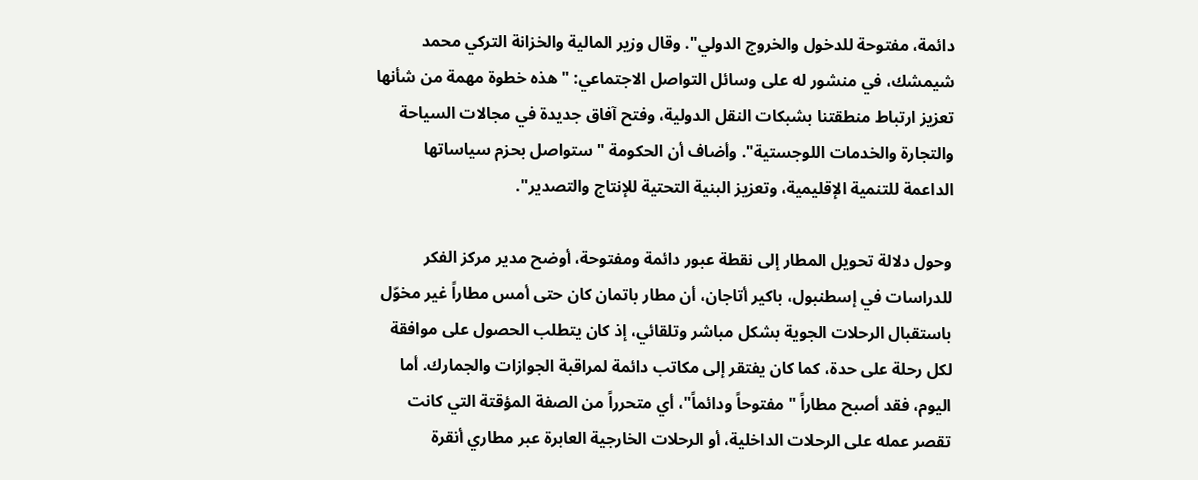دائمة، مفتوحة للدخول والخروج الدولي". وقال وزير المالية والخزانة التركي محمد شيمشك، في منشور له على وسائل التواصل الاجتماعي: "هذه خطوة مهمة من شأنها تعزيز ارتباط منطقتنا بشبكات النقل الدولية، وفتح آفاق جديدة في مجالات السياحة والتجارة والخدمات اللوجستية". وأضاف أن الحكومة "ستواصل بحزم سياساتها الداعمة للتنمية الإقليمية، وتعزيز البنية التحتية للإنتاج والتصدير".

وحول دلالة تحويل المطار إلى نقطة عبور دائمة ومفتوحة، أوضح مدير مركز الفكر للدراسات في إسطنبول، باكير أتاجان، أن مطار باتمان كان حتى أمس مطاراً غير مخوّل باستقبال الرحلات الجوية بشكل مباشر وتلقائي، إذ كان يتطلب الحصول على موافقة لكل رحلة على حدة، كما كان يفتقر إلى مكاتب دائمة لمراقبة الجوازات والجمارك. أما اليوم، فقد أصبح مطاراً "مفتوحاً ودائماً"، أي متحرراً من الصفة المؤقتة التي كانت تقصر عمله على الرحلات الداخلية، أو الرحلات الخارجية العابرة عبر مطاري أنقرة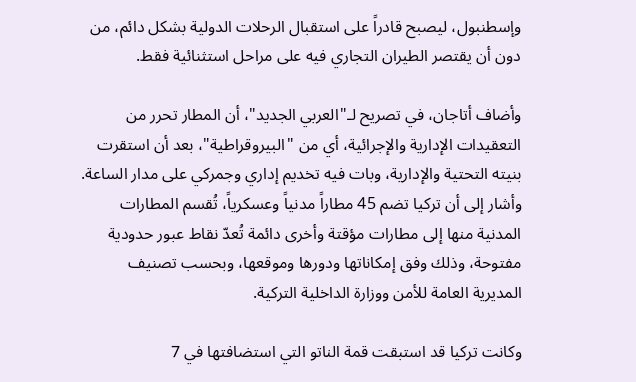وإسطنبول، ليصبح قادراً على استقبال الرحلات الدولية بشكل دائم، من دون أن يقتصر الطيران التجاري فيه على مراحل استثنائية فقط.

وأضاف أتاجان، في تصريح لـ"العربي الجديد"، أن المطار تحرر من التعقيدات الإدارية والإجرائية، أي من "البيروقراطية"، بعد أن استقرت بنيته التحتية والإدارية، وبات فيه تخديم إداري وجمركي على مدار الساعة. وأشار إلى أن تركيا تضم 45 مطاراً مدنياً وعسكرياً، تُقسم المطارات المدنية منها إلى مطارات مؤقتة وأخرى دائمة تُعدّ نقاط عبور حدودية مفتوحة، وذلك وفق إمكاناتها ودورها وموقعها، وبحسب تصنيف المديرية العامة للأمن ووزارة الداخلية التركية.

وكانت تركيا قد استبقت قمة الناتو التي استضافتها في 7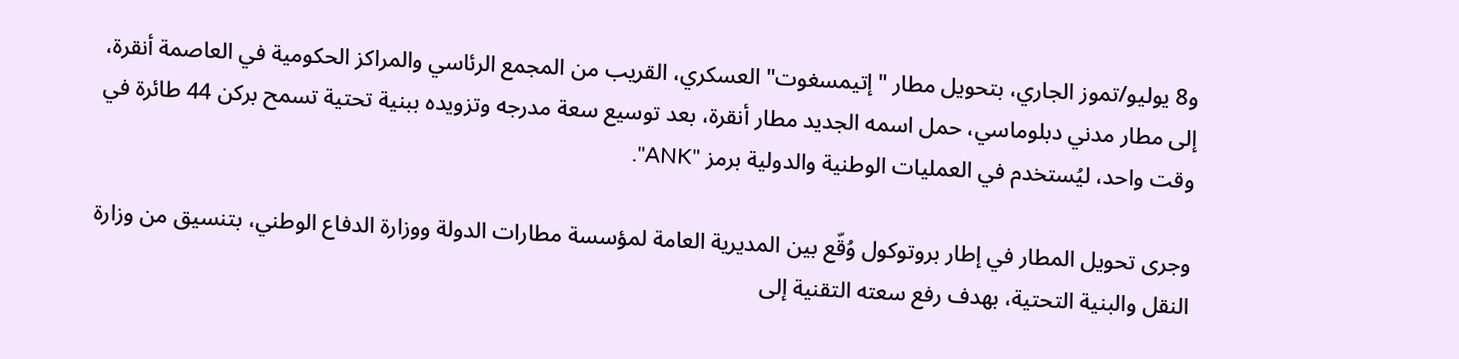و8 يوليو/تموز الجاري، بتحويل مطار "إتيمسغوت" العسكري، القريب من المجمع الرئاسي والمراكز الحكومية في العاصمة أنقرة، إلى مطار مدني دبلوماسي، حمل اسمه الجديد مطار أنقرة، بعد توسيع سعة مدرجه وتزويده ببنية تحتية تسمح بركن 44 طائرة في وقت واحد، ليُستخدم في العمليات الوطنية والدولية برمز "ANK".

وجرى تحويل المطار في إطار بروتوكول وُقّع بين المديرية العامة لمؤسسة مطارات الدولة ووزارة الدفاع الوطني، بتنسيق من وزارة النقل والبنية التحتية، بهدف رفع سعته التقنية إلى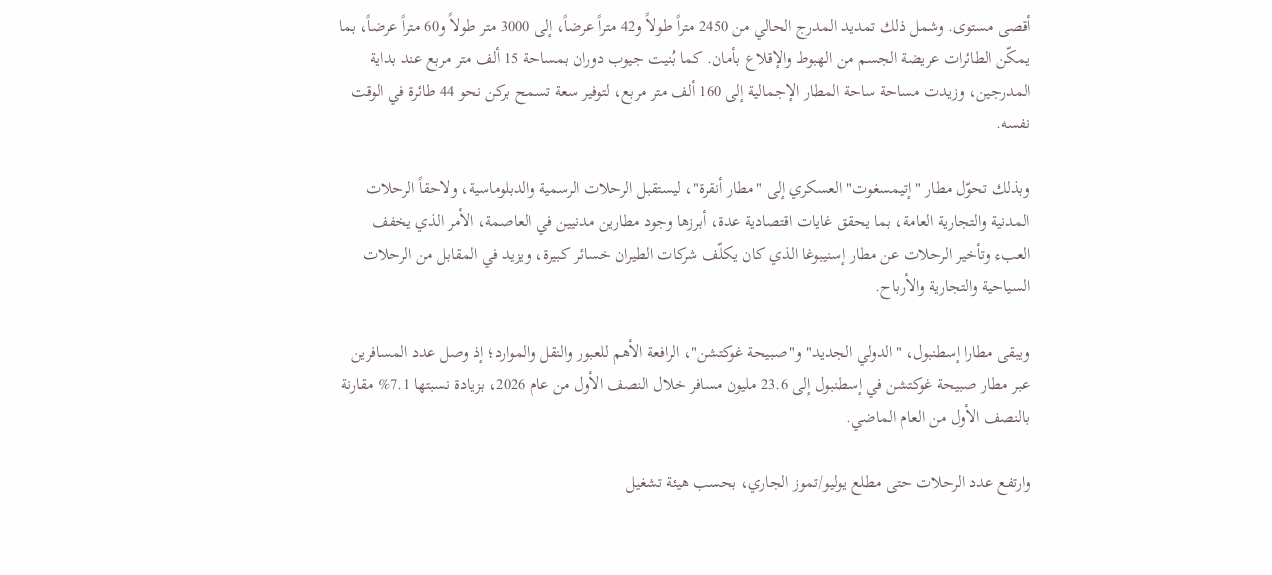أقصى مستوى. وشمل ذلك تمديد المدرج الحالي من 2450 متراً طولاً و42 متراً عرضاً، إلى 3000 متر طولاً و60 متراً عرضاً، بما يمكّن الطائرات عريضة الجسم من الهبوط والإقلاع بأمان. كما بُنيت جيوب دوران بمساحة 15 ألف متر مربع عند بداية المدرجين، وزيدت مساحة ساحة المطار الإجمالية إلى 160 ألف متر مربع، لتوفير سعة تسمح بركن نحو 44 طائرة في الوقت نفسه.

وبذلك تحوّل مطار "إتيمسغوت" العسكري إلى "مطار أنقرة"، ليستقبل الرحلات الرسمية والدبلوماسية، ولاحقاً الرحلات المدنية والتجارية العامة، بما يحقق غايات اقتصادية عدة، أبرزها وجود مطارين مدنيين في العاصمة، الأمر الذي يخفف العبء وتأخير الرحلات عن مطار إسنيبوغا الذي كان يكلّف شركات الطيران خسائر كبيرة، ويزيد في المقابل من الرحلات السياحية والتجارية والأرباح.

ويبقى مطارا إسطنبول، "الدولي الجديد" و"صبيحة غوكتشن"، الرافعة الأهم للعبور والنقل والموارد؛ إذ وصل عدد المسافرين عبر مطار صبيحة غوكتشن في إسطنبول إلى 23.6 مليون مسافر خلال النصف الأول من عام 2026، بزيادة نسبتها 7.1% مقارنة بالنصف الأول من العام الماضي.

وارتفع عدد الرحلات حتى مطلع يوليو/تموز الجاري، بحسب هيئة تشغيل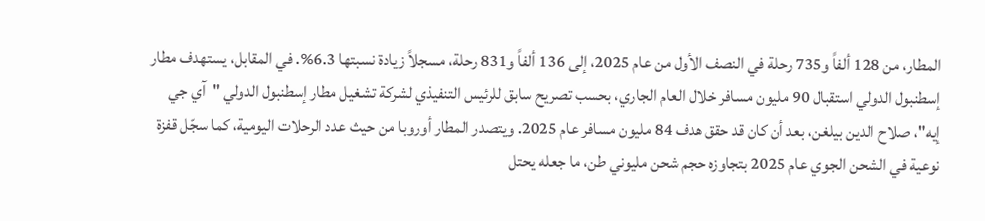المطار، من 128 ألفاً و735 رحلة في النصف الأول من عام 2025، إلى 136 ألفاً و831 رحلة، مسجلاً زيادة نسبتها 6.3%. في المقابل، يستهدف مطار إسطنبول الدولي استقبال 90 مليون مسافر خلال العام الجاري، بحسب تصريح سابق للرئيس التنفيذي لشركة تشغيل مطار إسطنبول الدولي "آي جي إيه"، صلاح الدين بيلغن، بعد أن كان قد حقق هدف 84 مليون مسافر عام 2025. ويتصدر المطار أوروبا من حيث عدد الرحلات اليومية، كما سجّل قفزة نوعية في الشحن الجوي عام 2025 بتجاوزه حجم شحن مليوني طن، ما جعله يحتل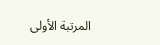المرتبة الأولى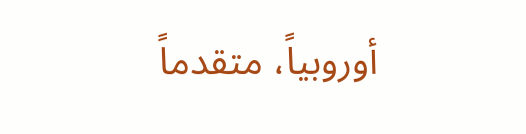أوروبياً، متقدماً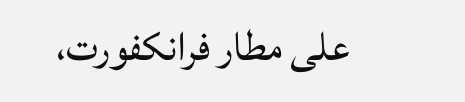على مطار فرانكفورت،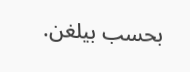بحسب بيلغن.